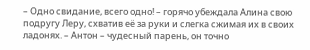– Одно свидание, всего одно! – горячо убеждала Алина свою подругу Леру, схватив её за руки и слегка сжимая их в своих ладонях. – Антон – чудесный парень, он точно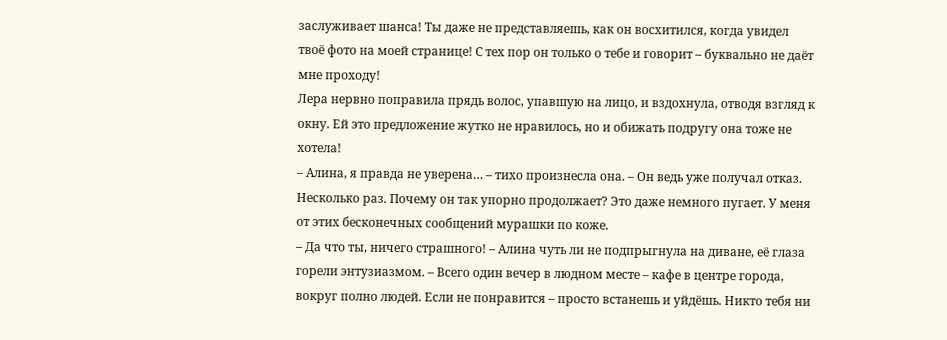заслуживает шанса! Ты даже не представляешь, как он восхитился, когда увидел твоё фото на моей странице! С тех пор он только о тебе и говорит – буквально не даёт мне проходу!
Лера нервно поправила прядь волос, упавшую на лицо, и вздохнула, отводя взгляд к окну. Ей это предложение жутко не нравилось, но и обижать подругу она тоже не хотела!
– Алина, я правда не уверена… – тихо произнесла она. – Он ведь уже получал отказ. Несколько раз. Почему он так упорно продолжает? Это даже немного пугает. У меня от этих бесконечных сообщений мурашки по коже.
– Да что ты, ничего страшного! – Алина чуть ли не подпрыгнула на диване, её глаза горели энтузиазмом. – Всего один вечер в людном месте – кафе в центре города, вокруг полно людей. Если не понравится – просто встанешь и уйдёшь. Никто тебя ни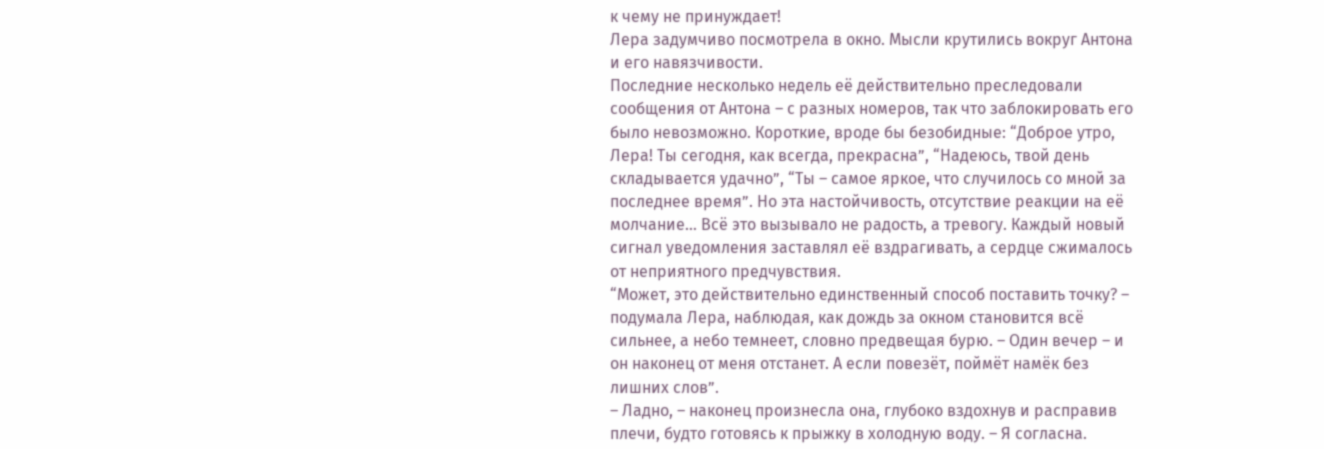к чему не принуждает!
Лера задумчиво посмотрела в окно. Мысли крутились вокруг Антона и его навязчивости.
Последние несколько недель её действительно преследовали сообщения от Антона – с разных номеров, так что заблокировать его было невозможно. Короткие, вроде бы безобидные: “Доброе утро, Лера! Ты сегодня, как всегда, прекрасна”, “Надеюсь, твой день складывается удачно”, “Ты – самое яркое, что случилось со мной за последнее время”. Но эта настойчивость, отсутствие реакции на её молчание… Всё это вызывало не радость, а тревогу. Каждый новый сигнал уведомления заставлял её вздрагивать, а сердце сжималось от неприятного предчувствия.
“Может, это действительно единственный способ поставить точку? – подумала Лера, наблюдая, как дождь за окном становится всё сильнее, а небо темнеет, словно предвещая бурю. – Один вечер – и он наконец от меня отстанет. А если повезёт, поймёт намёк без лишних слов”.
– Ладно, – наконец произнесла она, глубоко вздохнув и расправив плечи, будто готовясь к прыжку в холодную воду. – Я согласна.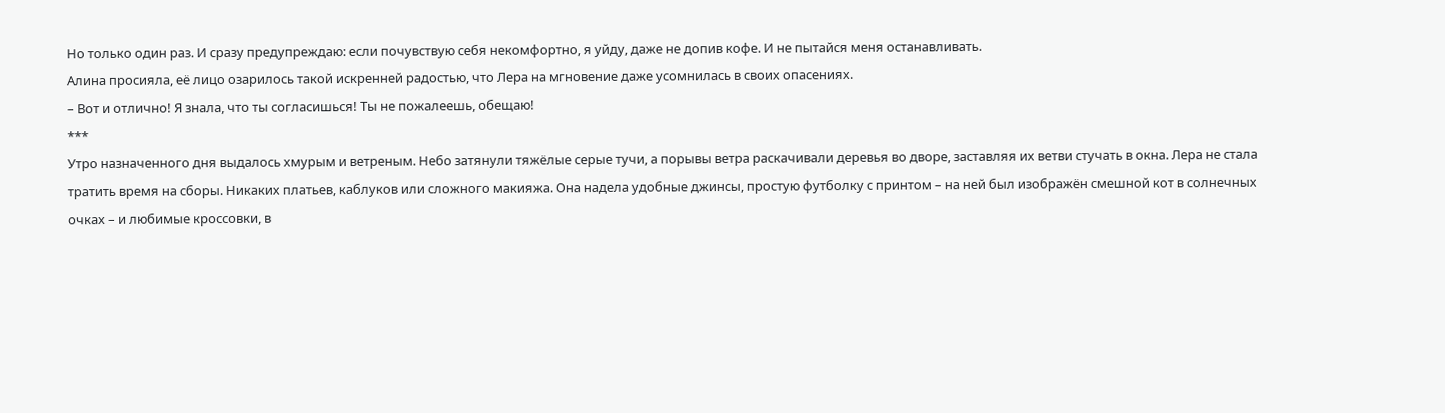Но только один раз. И сразу предупреждаю: если почувствую себя некомфортно, я уйду, даже не допив кофе. И не пытайся меня останавливать.
Алина просияла, её лицо озарилось такой искренней радостью, что Лера на мгновение даже усомнилась в своих опасениях.
– Вот и отлично! Я знала, что ты согласишься! Ты не пожалеешь, обещаю!
***
Утро назначенного дня выдалось хмурым и ветреным. Небо затянули тяжёлые серые тучи, а порывы ветра раскачивали деревья во дворе, заставляя их ветви стучать в окна. Лера не стала тратить время на сборы. Никаких платьев, каблуков или сложного макияжа. Она надела удобные джинсы, простую футболку с принтом – на ней был изображён смешной кот в солнечных очках – и любимые кроссовки, в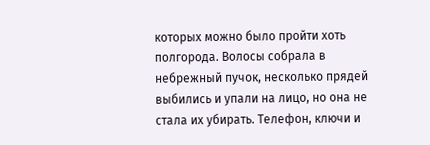которых можно было пройти хоть полгорода. Волосы собрала в небрежный пучок, несколько прядей выбились и упали на лицо, но она не стала их убирать. Телефон, ключи и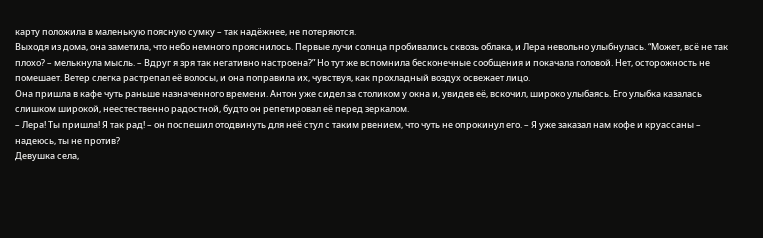карту положила в маленькую поясную сумку – так надёжнее, не потеряются.
Выходя из дома, она заметила, что небо немного прояснилось. Первые лучи солнца пробивались сквозь облака, и Лера невольно улыбнулась. “Может, всё не так плохо? – мелькнула мысль. – Вдруг я зря так негативно настроена?” Но тут же вспомнила бесконечные сообщения и покачала головой. Нет, осторожность не помешает. Ветер слегка растрепал её волосы, и она поправила их, чувствуя, как прохладный воздух освежает лицо.
Она пришла в кафе чуть раньше назначенного времени. Антон уже сидел за столиком у окна и, увидев её, вскочил, широко улыбаясь. Его улыбка казалась слишком широкой, неестественно радостной, будто он репетировал её перед зеркалом.
– Лера! Ты пришла! Я так рад! – он поспешил отодвинуть для неё стул с таким рвением, что чуть не опрокинул его. – Я уже заказал нам кофе и круассаны – надеюсь, ты не против?
Девушка села,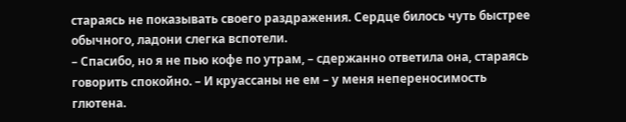стараясь не показывать своего раздражения. Сердце билось чуть быстрее обычного, ладони слегка вспотели.
– Спасибо, но я не пью кофе по утрам, – сдержанно ответила она, стараясь говорить спокойно. – И круассаны не ем – у меня непереносимость глютена.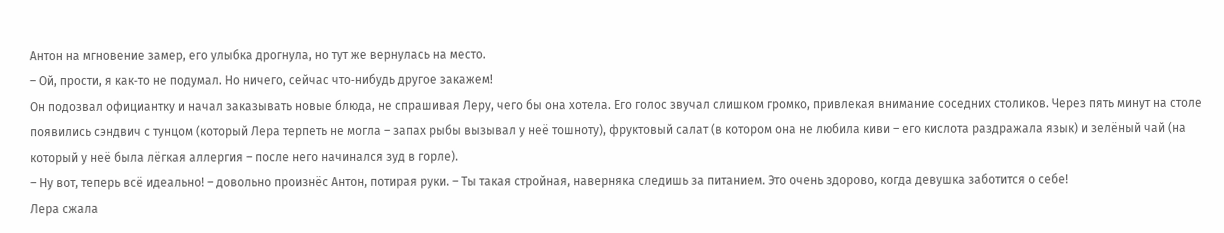Антон на мгновение замер, его улыбка дрогнула, но тут же вернулась на место.
– Ой, прости, я как‑то не подумал. Но ничего, сейчас что‑нибудь другое закажем!
Он подозвал официантку и начал заказывать новые блюда, не спрашивая Леру, чего бы она хотела. Его голос звучал слишком громко, привлекая внимание соседних столиков. Через пять минут на столе появились сэндвич с тунцом (который Лера терпеть не могла – запах рыбы вызывал у неё тошноту), фруктовый салат (в котором она не любила киви – его кислота раздражала язык) и зелёный чай (на который у неё была лёгкая аллергия – после него начинался зуд в горле).
– Ну вот, теперь всё идеально! – довольно произнёс Антон, потирая руки. – Ты такая стройная, наверняка следишь за питанием. Это очень здорово, когда девушка заботится о себе!
Лера сжала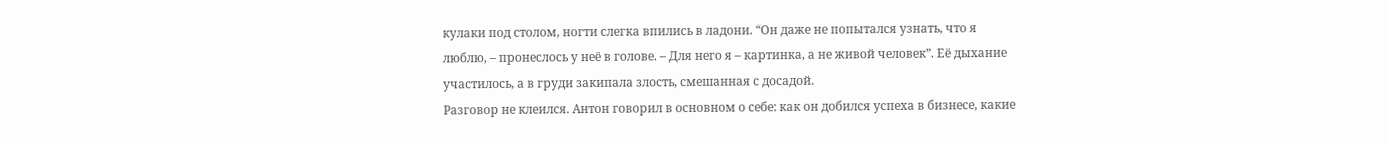кулаки под столом, ногти слегка впились в ладони. “Он даже не попытался узнать, что я люблю, – пронеслось у неё в голове. – Для него я – картинка, а не живой человек”. Её дыхание участилось, а в груди закипала злость, смешанная с досадой.
Разговор не клеился. Антон говорил в основном о себе: как он добился успеха в бизнесе, какие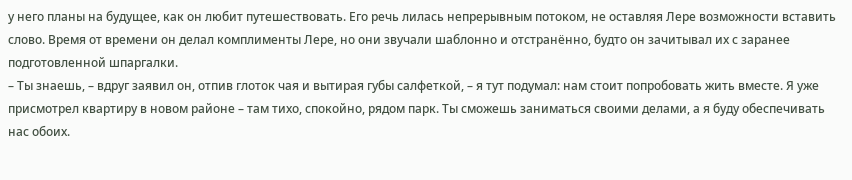у него планы на будущее, как он любит путешествовать. Его речь лилась непрерывным потоком, не оставляя Лере возможности вставить слово. Время от времени он делал комплименты Лере, но они звучали шаблонно и отстранённо, будто он зачитывал их с заранее подготовленной шпаргалки.
– Ты знаешь, – вдруг заявил он, отпив глоток чая и вытирая губы салфеткой, – я тут подумал: нам стоит попробовать жить вместе. Я уже присмотрел квартиру в новом районе – там тихо, спокойно, рядом парк. Ты сможешь заниматься своими делами, а я буду обеспечивать нас обоих.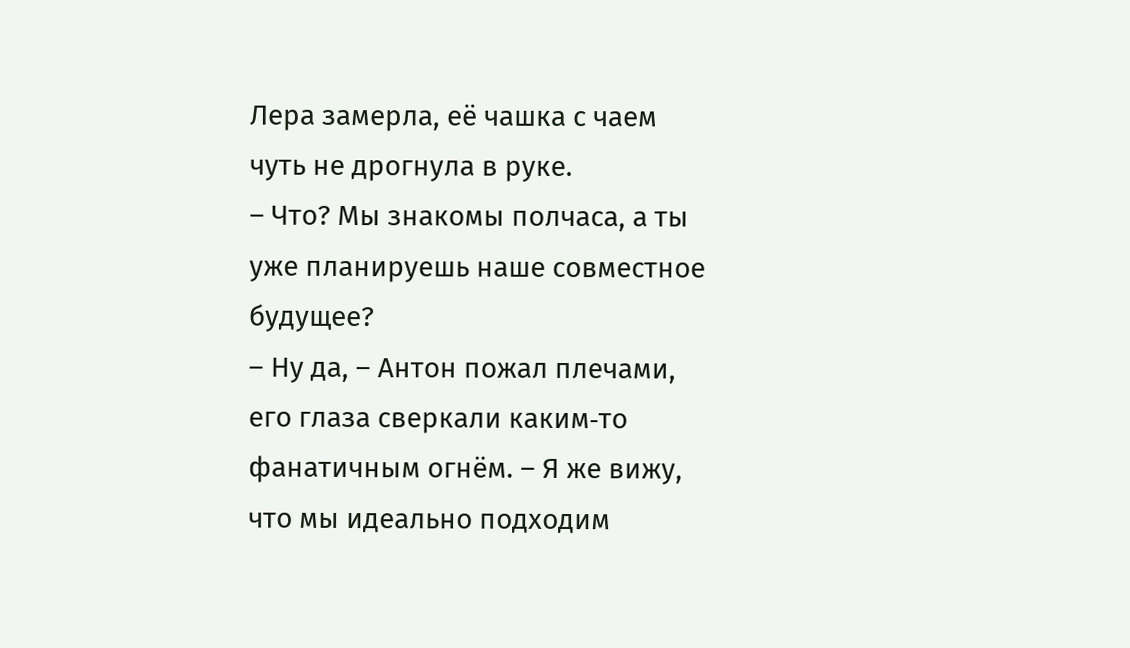Лера замерла, её чашка с чаем чуть не дрогнула в руке.
– Что? Мы знакомы полчаса, а ты уже планируешь наше совместное будущее?
– Ну да, – Антон пожал плечами, его глаза сверкали каким‑то фанатичным огнём. – Я же вижу, что мы идеально подходим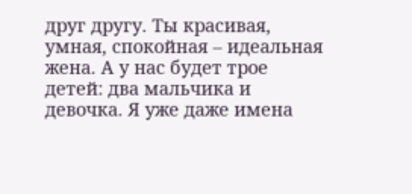друг другу. Ты красивая, умная, спокойная – идеальная жена. А у нас будет трое детей: два мальчика и девочка. Я уже даже имена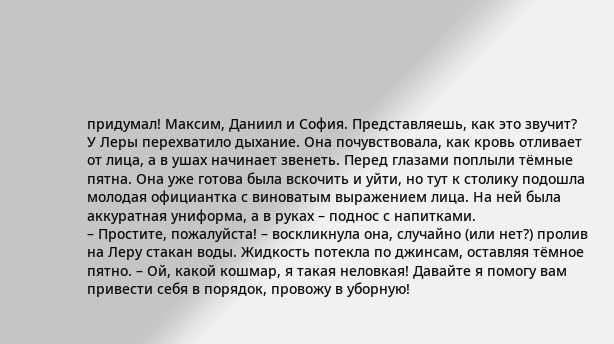придумал! Максим, Даниил и София. Представляешь, как это звучит?
У Леры перехватило дыхание. Она почувствовала, как кровь отливает от лица, а в ушах начинает звенеть. Перед глазами поплыли тёмные пятна. Она уже готова была вскочить и уйти, но тут к столику подошла молодая официантка с виноватым выражением лица. На ней была аккуратная униформа, а в руках – поднос с напитками.
– Простите, пожалуйста! – воскликнула она, случайно (или нет?) пролив на Леру стакан воды. Жидкость потекла по джинсам, оставляя тёмное пятно. – Ой, какой кошмар, я такая неловкая! Давайте я помогу вам привести себя в порядок, провожу в уборную!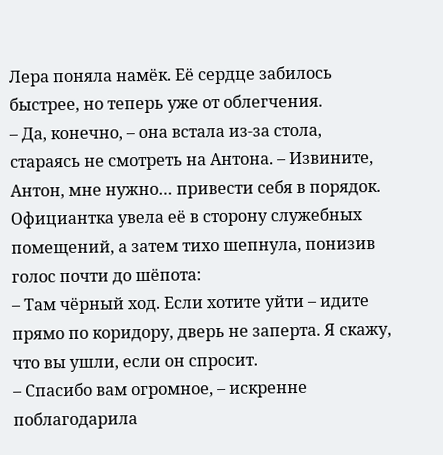Лера поняла намёк. Её сердце забилось быстрее, но теперь уже от облегчения.
– Да, конечно, – она встала из‑за стола, стараясь не смотреть на Антона. – Извините, Антон, мне нужно… привести себя в порядок.
Официантка увела её в сторону служебных помещений, а затем тихо шепнула, понизив голос почти до шёпота:
– Там чёрный ход. Если хотите уйти – идите прямо по коридору, дверь не заперта. Я скажу, что вы ушли, если он спросит.
– Спасибо вам огромное, – искренне поблагодарила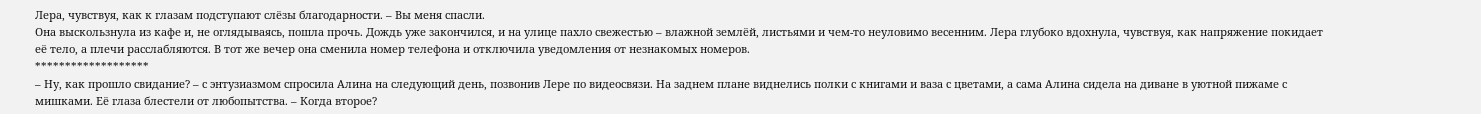Лера, чувствуя, как к глазам подступают слёзы благодарности. – Вы меня спасли.
Она выскользнула из кафе и, не оглядываясь, пошла прочь. Дождь уже закончился, и на улице пахло свежестью – влажной землёй, листьями и чем‑то неуловимо весенним. Лера глубоко вдохнула, чувствуя, как напряжение покидает её тело, а плечи расслабляются. В тот же вечер она сменила номер телефона и отключила уведомления от незнакомых номеров.
*******************
– Ну, как прошло свидание? – с энтузиазмом спросила Алина на следующий день, позвонив Лере по видеосвязи. На заднем плане виднелись полки с книгами и ваза с цветами, а сама Алина сидела на диване в уютной пижаме с мишками. Её глаза блестели от любопытства. – Когда второе?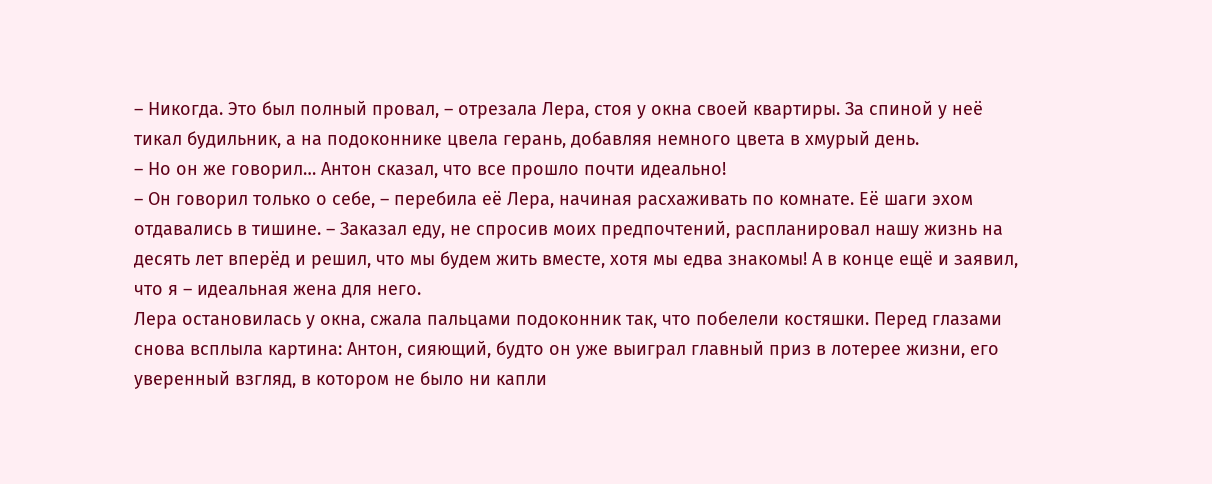– Никогда. Это был полный провал, – отрезала Лера, стоя у окна своей квартиры. За спиной у неё тикал будильник, а на подоконнике цвела герань, добавляя немного цвета в хмурый день.
– Но он же говорил… Антон сказал, что все прошло почти идеально!
– Он говорил только о себе, – перебила её Лера, начиная расхаживать по комнате. Её шаги эхом отдавались в тишине. – Заказал еду, не спросив моих предпочтений, распланировал нашу жизнь на десять лет вперёд и решил, что мы будем жить вместе, хотя мы едва знакомы! А в конце ещё и заявил, что я – идеальная жена для него.
Лера остановилась у окна, сжала пальцами подоконник так, что побелели костяшки. Перед глазами снова всплыла картина: Антон, сияющий, будто он уже выиграл главный приз в лотерее жизни, его уверенный взгляд, в котором не было ни капли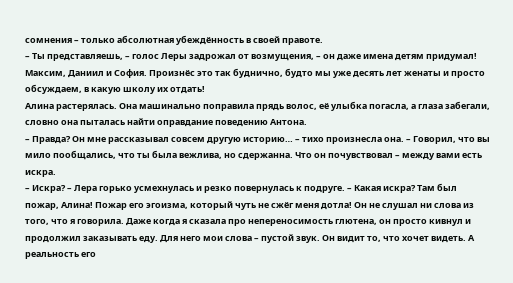сомнения – только абсолютная убеждённость в своей правоте.
– Ты представляешь, – голос Леры задрожал от возмущения, – он даже имена детям придумал! Максим, Даниил и София. Произнёс это так буднично, будто мы уже десять лет женаты и просто обсуждаем, в какую школу их отдать!
Алина растерялась. Она машинально поправила прядь волос, её улыбка погасла, а глаза забегали, словно она пыталась найти оправдание поведению Антона.
– Правда? Он мне рассказывал совсем другую историю… – тихо произнесла она. – Говорил, что вы мило пообщались, что ты была вежлива, но сдержанна. Что он почувствовал – между вами есть искра.
– Искра? – Лера горько усмехнулась и резко повернулась к подруге. – Какая искра? Там был пожар, Алина! Пожар его эгоизма, который чуть не сжёг меня дотла! Он не слушал ни слова из того, что я говорила. Даже когда я сказала про непереносимость глютена, он просто кивнул и продолжил заказывать еду. Для него мои слова – пустой звук. Он видит то, что хочет видеть. А реальность его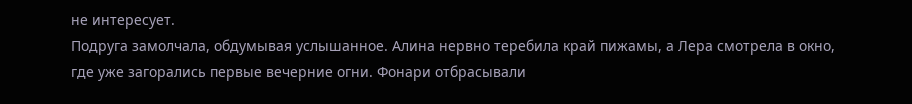не интересует.
Подруга замолчала, обдумывая услышанное. Алина нервно теребила край пижамы, а Лера смотрела в окно, где уже загорались первые вечерние огни. Фонари отбрасывали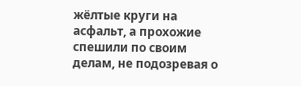жёлтые круги на асфальт, а прохожие спешили по своим делам, не подозревая о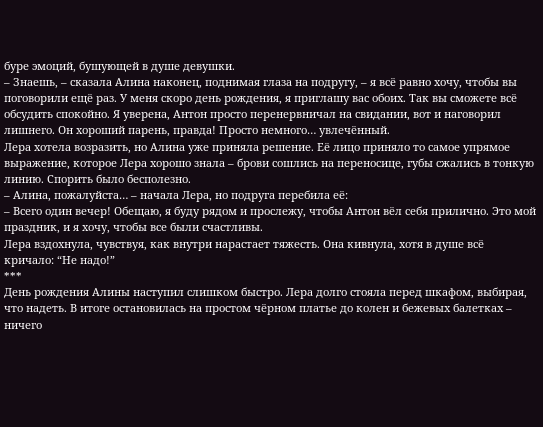буре эмоций, бушующей в душе девушки.
– Знаешь, – сказала Алина наконец, поднимая глаза на подругу, – я всё равно хочу, чтобы вы поговорили ещё раз. У меня скоро день рождения, я приглашу вас обоих. Так вы сможете всё обсудить спокойно. Я уверена, Антон просто перенервничал на свидании, вот и наговорил лишнего. Он хороший парень, правда! Просто немного… увлечённый.
Лера хотела возразить, но Алина уже приняла решение. Её лицо приняло то самое упрямое выражение, которое Лера хорошо знала – брови сошлись на переносице, губы сжались в тонкую линию. Спорить было бесполезно.
– Алина, пожалуйста… – начала Лера, но подруга перебила её:
– Всего один вечер! Обещаю, я буду рядом и прослежу, чтобы Антон вёл себя прилично. Это мой праздник, и я хочу, чтобы все были счастливы.
Лера вздохнула, чувствуя, как внутри нарастает тяжесть. Она кивнула, хотя в душе всё кричало: “Не надо!”
***
День рождения Алины наступил слишком быстро. Лера долго стояла перед шкафом, выбирая, что надеть. В итоге остановилась на простом чёрном платье до колен и бежевых балетках – ничего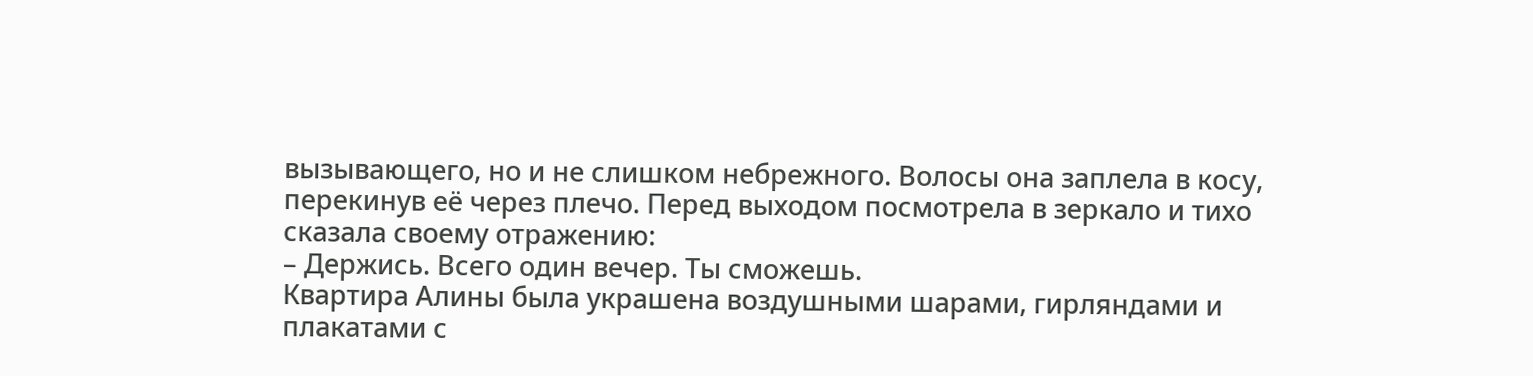вызывающего, но и не слишком небрежного. Волосы она заплела в косу, перекинув её через плечо. Перед выходом посмотрела в зеркало и тихо сказала своему отражению:
– Держись. Всего один вечер. Ты сможешь.
Квартира Алины была украшена воздушными шарами, гирляндами и плакатами с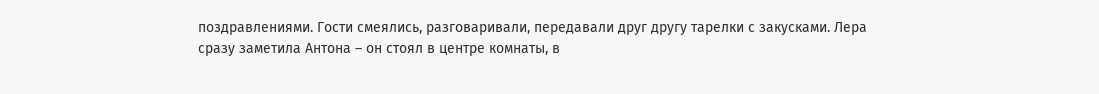поздравлениями. Гости смеялись, разговаривали, передавали друг другу тарелки с закусками. Лера сразу заметила Антона – он стоял в центре комнаты, в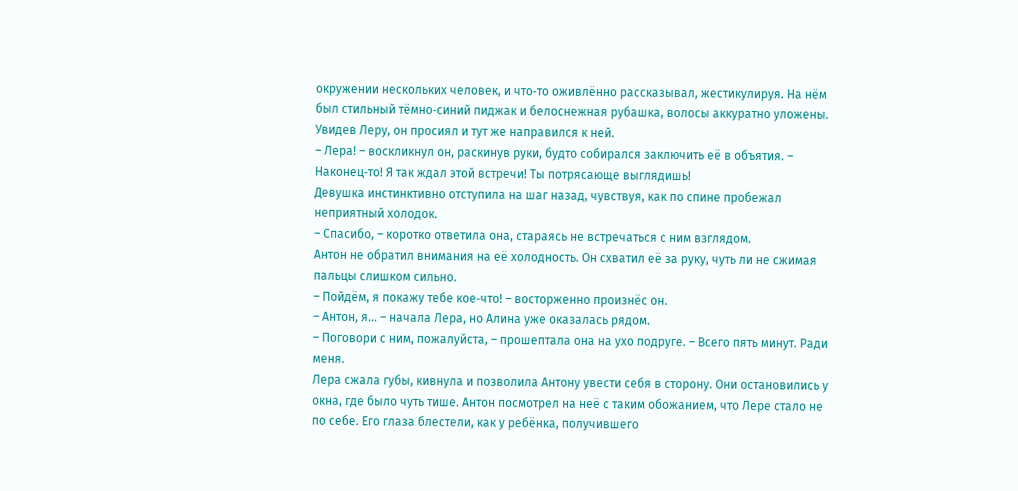окружении нескольких человек, и что‑то оживлённо рассказывал, жестикулируя. На нём был стильный тёмно‑синий пиджак и белоснежная рубашка, волосы аккуратно уложены. Увидев Леру, он просиял и тут же направился к ней.
– Лера! – воскликнул он, раскинув руки, будто собирался заключить её в объятия. – Наконец‑то! Я так ждал этой встречи! Ты потрясающе выглядишь!
Девушка инстинктивно отступила на шаг назад, чувствуя, как по спине пробежал неприятный холодок.
– Спасибо, – коротко ответила она, стараясь не встречаться с ним взглядом.
Антон не обратил внимания на её холодность. Он схватил её за руку, чуть ли не сжимая пальцы слишком сильно.
– Пойдём, я покажу тебе кое‑что! – восторженно произнёс он.
– Антон, я… – начала Лера, но Алина уже оказалась рядом.
– Поговори с ним, пожалуйста, – прошептала она на ухо подруге. – Всего пять минут. Ради меня.
Лера сжала губы, кивнула и позволила Антону увести себя в сторону. Они остановились у окна, где было чуть тише. Антон посмотрел на неё с таким обожанием, что Лере стало не по себе. Его глаза блестели, как у ребёнка, получившего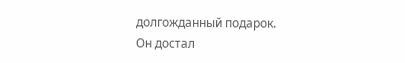долгожданный подарок.
Он достал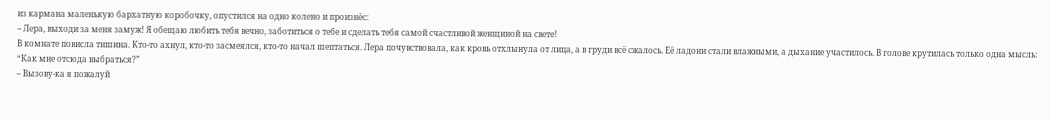из кармана маленькую бархатную коробочку, опустился на одно колено и произнёс:
– Лера, выходи за меня замуж! Я обещаю любить тебя вечно, заботиться о тебе и сделать тебя самой счастливой женщиной на свете!
В комнате повисла тишина. Кто‑то ахнул, кто‑то засмеялся, кто‑то начал шептаться. Лера почувствовала, как кровь отхлынула от лица, а в груди всё сжалось. Её ладони стали влажными, а дыхание участилось. В голове крутилась только одна мысль: “Как мне отсюда выбраться?”
– Вызову-ка я пожалуй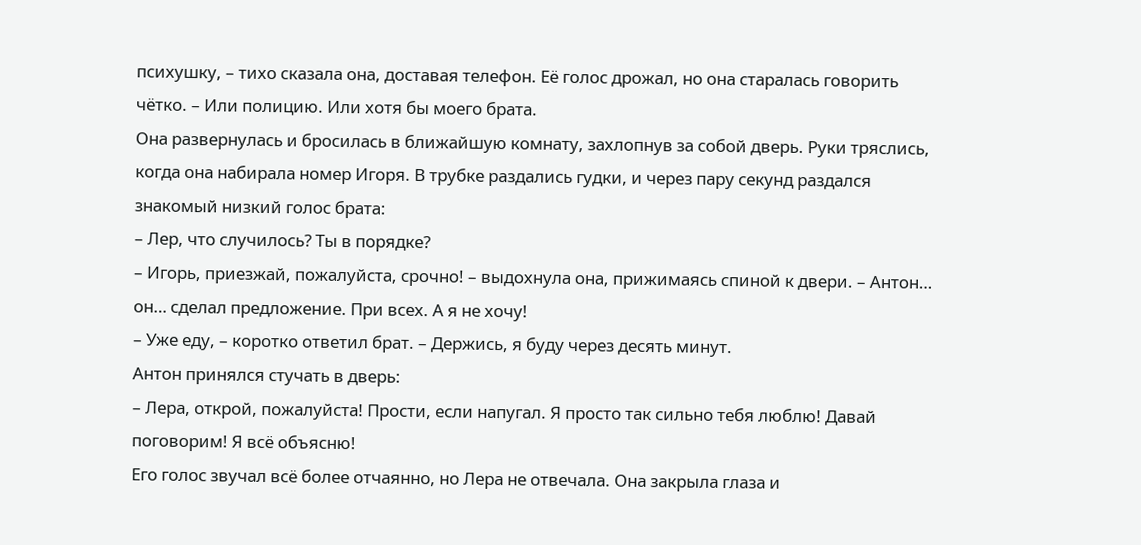психушку, – тихо сказала она, доставая телефон. Её голос дрожал, но она старалась говорить чётко. – Или полицию. Или хотя бы моего брата.
Она развернулась и бросилась в ближайшую комнату, захлопнув за собой дверь. Руки тряслись, когда она набирала номер Игоря. В трубке раздались гудки, и через пару секунд раздался знакомый низкий голос брата:
– Лер, что случилось? Ты в порядке?
– Игорь, приезжай, пожалуйста, срочно! – выдохнула она, прижимаясь спиной к двери. – Антон… он… сделал предложение. При всех. А я не хочу!
– Уже еду, – коротко ответил брат. – Держись, я буду через десять минут.
Антон принялся стучать в дверь:
– Лера, открой, пожалуйста! Прости, если напугал. Я просто так сильно тебя люблю! Давай поговорим! Я всё объясню!
Его голос звучал всё более отчаянно, но Лера не отвечала. Она закрыла глаза и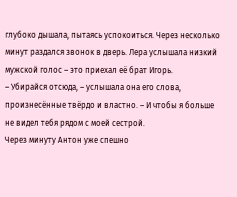глубоко дышала, пытаясь успокоиться. Через несколько минут раздался звонок в дверь. Лера услышала низкий мужской голос – это приехал её брат Игорь.
– Убирайся отсюда, – услышала она его слова, произнесённые твёрдо и властно. – И чтобы я больше не видел тебя рядом с моей сестрой.
Через минуту Антон уже спешно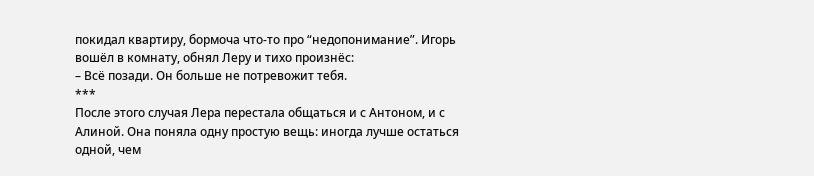покидал квартиру, бормоча что‑то про “недопонимание”. Игорь вошёл в комнату, обнял Леру и тихо произнёс:
– Всё позади. Он больше не потревожит тебя.
***
После этого случая Лера перестала общаться и с Антоном, и с Алиной. Она поняла одну простую вещь: иногда лучше остаться одной, чем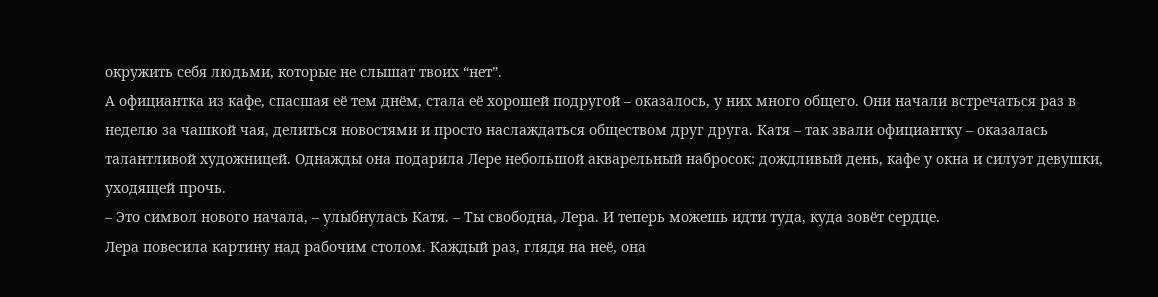окружить себя людьми, которые не слышат твоих “нет”.
А официантка из кафе, спасшая её тем днём, стала её хорошей подругой – оказалось, у них много общего. Они начали встречаться раз в неделю за чашкой чая, делиться новостями и просто наслаждаться обществом друг друга. Катя – так звали официантку – оказалась талантливой художницей. Однажды она подарила Лере небольшой акварельный набросок: дождливый день, кафе у окна и силуэт девушки, уходящей прочь.
– Это символ нового начала, – улыбнулась Катя. – Ты свободна, Лера. И теперь можешь идти туда, куда зовёт сердце.
Лера повесила картину над рабочим столом. Каждый раз, глядя на неё, она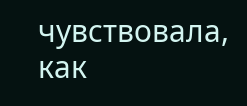чувствовала, как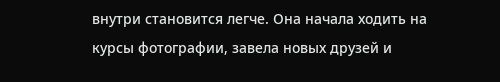внутри становится легче. Она начала ходить на курсы фотографии, завела новых друзей и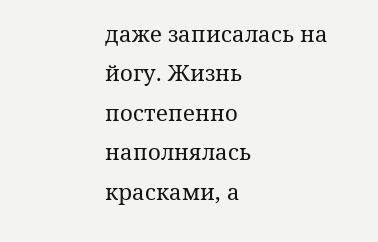даже записалась на йогу. Жизнь постепенно наполнялась красками, а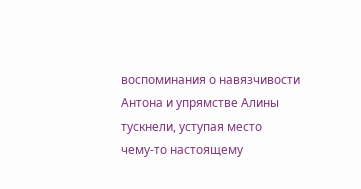воспоминания о навязчивости Антона и упрямстве Алины тускнели, уступая место чему‑то настоящему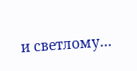и светлому…